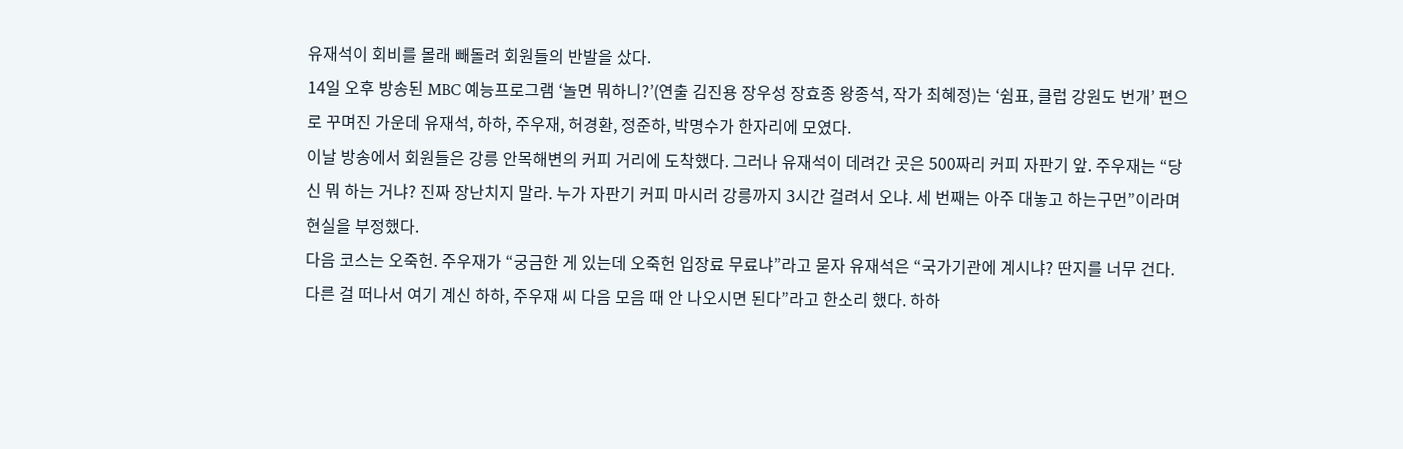유재석이 회비를 몰래 빼돌려 회원들의 반발을 샀다.
14일 오후 방송된 MBC 예능프로그램 ‘놀면 뭐하니?’(연출 김진용 장우성 장효종 왕종석, 작가 최혜정)는 ‘쉼표, 클럽 강원도 번개’ 편으로 꾸며진 가운데 유재석, 하하, 주우재, 허경환, 정준하, 박명수가 한자리에 모였다.
이날 방송에서 회원들은 강릉 안목해변의 커피 거리에 도착했다. 그러나 유재석이 데려간 곳은 500짜리 커피 자판기 앞. 주우재는 “당신 뭐 하는 거냐? 진짜 장난치지 말라. 누가 자판기 커피 마시러 강릉까지 3시간 걸려서 오냐. 세 번째는 아주 대놓고 하는구먼”이라며 현실을 부정했다.
다음 코스는 오죽헌. 주우재가 “궁금한 게 있는데 오죽헌 입장료 무료냐”라고 묻자 유재석은 “국가기관에 계시냐? 딴지를 너무 건다. 다른 걸 떠나서 여기 계신 하하, 주우재 씨 다음 모음 때 안 나오시면 된다”라고 한소리 했다. 하하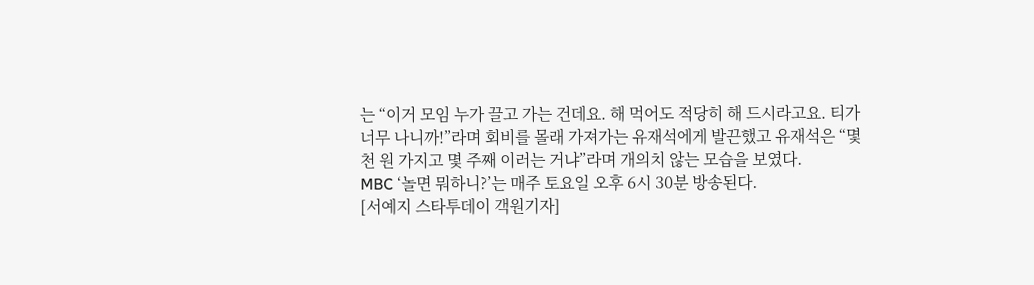는 “이거 모임 누가 끌고 가는 건데요. 해 먹어도 적당히 해 드시라고요. 티가 너무 나니까!”라며 회비를 몰래 가져가는 유재석에게 발끈했고 유재석은 “몇천 원 가지고 몇 주째 이러는 거냐”라며 개의치 않는 모습을 보였다.
MBC ‘놀면 뭐하니?’는 매주 토요일 오후 6시 30분 방송된다.
[서예지 스타투데이 객원기자]